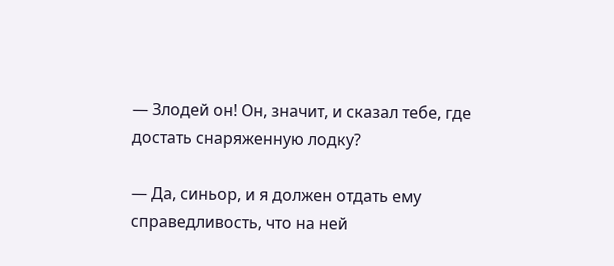— Злодей он! Он, значит, и сказал тебе, где достать снаряженную лодку?

— Да, синьор, и я должен отдать ему справедливость, что на ней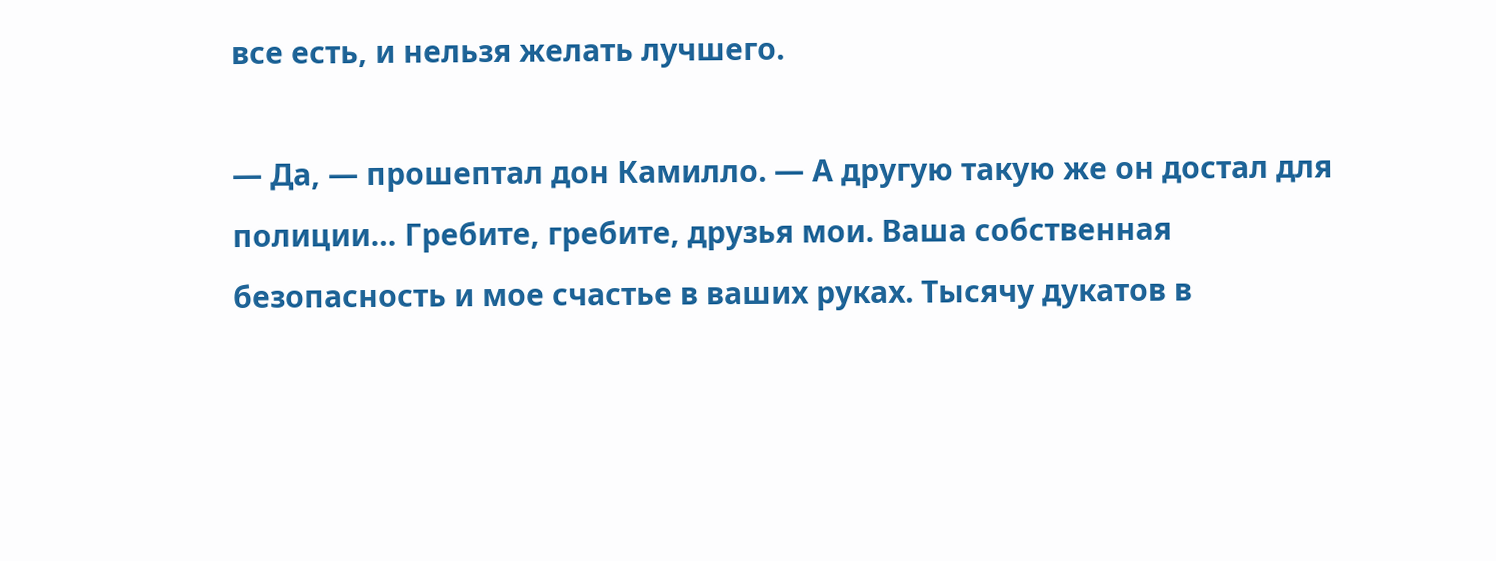все есть, и нельзя желать лучшего.

— Да, — прошептал дон Камилло. — А другую такую же он достал для полиции… Гребите, гребите, друзья мои. Ваша собственная безопасность и мое счастье в ваших руках. Тысячу дукатов в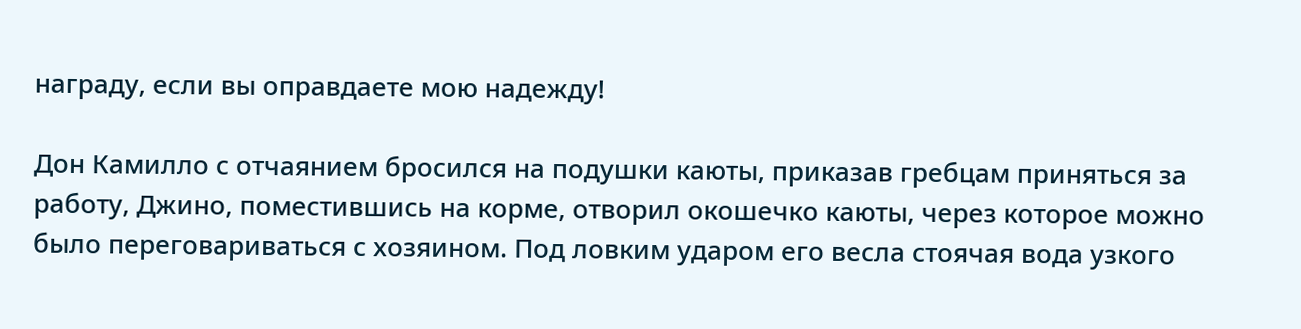награду, если вы оправдаете мою надежду!

Дон Камилло с отчаянием бросился на подушки каюты, приказав гребцам приняться за работу, Джино, поместившись на корме, отворил окошечко каюты, через которое можно было переговариваться с хозяином. Под ловким ударом его весла стоячая вода узкого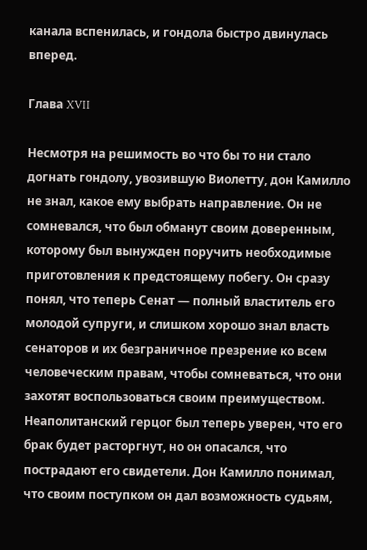канала вспенилась, и гондола быстро двинулась вперед.

Глава XVII

Несмотря на решимость во что бы то ни стало догнать гондолу, увозившую Виолетту, дон Камилло не знал, какое ему выбрать направление. Он не сомневался, что был обманут своим доверенным, которому был вынужден поручить необходимые приготовления к предстоящему побегу. Он сразу понял, что теперь Сенат — полный властитель его молодой супруги, и слишком хорошо знал власть сенаторов и их безграничное презрение ко всем человеческим правам, чтобы сомневаться, что они захотят воспользоваться своим преимуществом. Неаполитанский герцог был теперь уверен, что его брак будет расторгнут, но он опасался, что пострадают его свидетели. Дон Камилло понимал, что своим поступком он дал возможность судьям,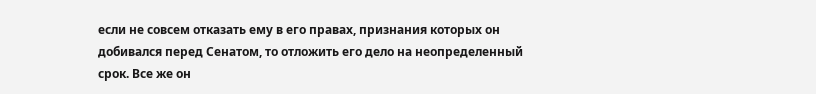если не совсем отказать ему в его правах, признания которых он добивался перед Сенатом, то отложить его дело на неопределенный срок. Все же он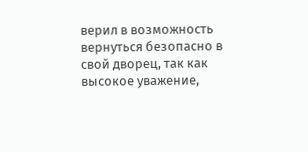верил в возможность вернуться безопасно в свой дворец, так как высокое уважение,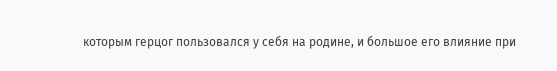которым герцог пользовался у себя на родине, и большое его влияние при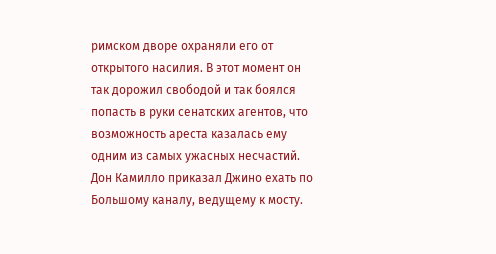римском дворе охраняли его от открытого насилия. В этот момент он так дорожил свободой и так боялся попасть в руки сенатских агентов, что возможность ареста казалась ему одним из самых ужасных несчастий. Дон Камилло приказал Джино ехать по Большому каналу, ведущему к мосту.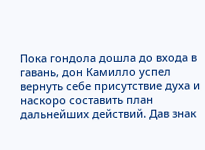Пока гондола дошла до входа в гавань, дон Камилло успел вернуть себе присутствие духа и наскоро составить план дальнейших действий. Дав знак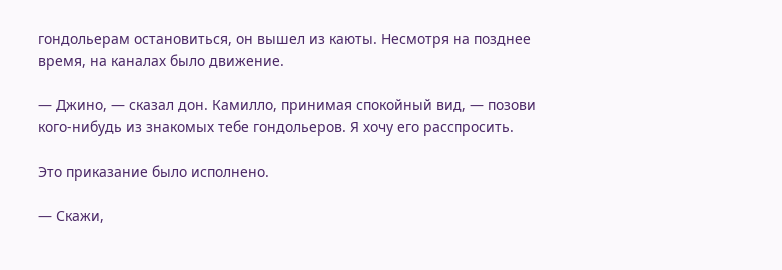гондольерам остановиться, он вышел из каюты. Несмотря на позднее время, на каналах было движение.

— Джино, — сказал дон. Камилло, принимая спокойный вид, — позови кого-нибудь из знакомых тебе гондольеров. Я хочу его расспросить.

Это приказание было исполнено.

— Скажи,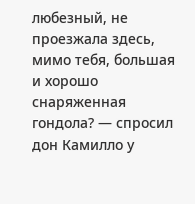любезный, не проезжала здесь, мимо тебя, большая и хорошо снаряженная гондола? — спросил дон Камилло у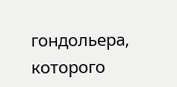гондольера, которого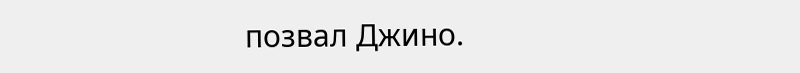позвал Джино.